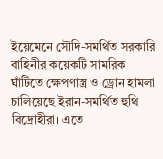ইয়েমেনে সৌদি-সমর্থিত সরকারি বাহিনীর কয়েকটি সামরিক ঘাঁটিতে ক্ষেপণাস্ত্র ও ড্রোন হামলা চালিয়েছে ইরান-সমর্থিত হুথি বিদ্রোহীরা। এতে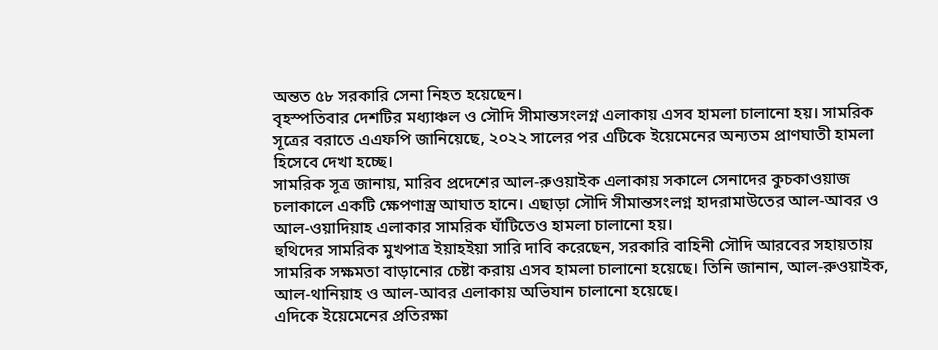অন্তত ৫৮ সরকারি সেনা নিহত হয়েছেন।
বৃহস্পতিবার দেশটির মধ্যাঞ্চল ও সৌদি সীমান্তসংলগ্ন এলাকায় এসব হামলা চালানো হয়। সামরিক সূত্রের বরাতে এএফপি জানিয়েছে, ২০২২ সালের পর এটিকে ইয়েমেনের অন্যতম প্রাণঘাতী হামলা হিসেবে দেখা হচ্ছে।
সামরিক সূত্র জানায়, মারিব প্রদেশের আল-রুওয়াইক এলাকায় সকালে সেনাদের কুচকাওয়াজ চলাকালে একটি ক্ষেপণাস্ত্র আঘাত হানে। এছাড়া সৌদি সীমান্তসংলগ্ন হাদরামাউতের আল-আবর ও আল-ওয়াদিয়াহ এলাকার সামরিক ঘাঁটিতেও হামলা চালানো হয়।
হুথিদের সামরিক মুখপাত্র ইয়াহইয়া সারি দাবি করেছেন, সরকারি বাহিনী সৌদি আরবের সহায়তায় সামরিক সক্ষমতা বাড়ানোর চেষ্টা করায় এসব হামলা চালানো হয়েছে। তিনি জানান, আল-রুওয়াইক, আল-থানিয়াহ ও আল-আবর এলাকায় অভিযান চালানো হয়েছে।
এদিকে ইয়েমেনের প্রতিরক্ষা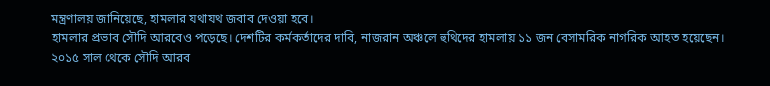মন্ত্রণালয় জানিয়েছে, হামলার যথাযথ জবাব দেওয়া হবে।
হামলার প্রভাব সৌদি আরবেও পড়েছে। দেশটির কর্মকর্তাদের দাবি, নাজরান অঞ্চলে হুথিদের হামলায় ১১ জন বেসামরিক নাগরিক আহত হয়েছেন।
২০১৫ সাল থেকে সৌদি আরব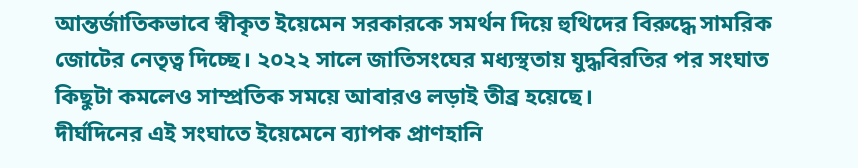আন্তর্জাতিকভাবে স্বীকৃত ইয়েমেন সরকারকে সমর্থন দিয়ে হুথিদের বিরুদ্ধে সামরিক জোটের নেতৃত্ব দিচ্ছে। ২০২২ সালে জাতিসংঘের মধ্যস্থতায় যুদ্ধবিরতির পর সংঘাত কিছুটা কমলেও সাম্প্রতিক সময়ে আবারও লড়াই তীব্র হয়েছে।
দীর্ঘদিনের এই সংঘাতে ইয়েমেনে ব্যাপক প্রাণহানি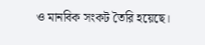ও মানবিক সংকট তৈরি হয়েছে।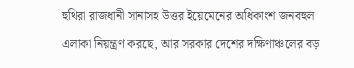হুথিরা রাজধানী সানাসহ উত্তর ইয়েমেনের অধিকাংশ জনবহুল এলাকা নিয়ন্ত্রণ করছে, আর সরকার দেশের দক্ষিণাঞ্চলের বড়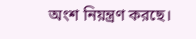অংশ নিয়ন্ত্রণ করছে।